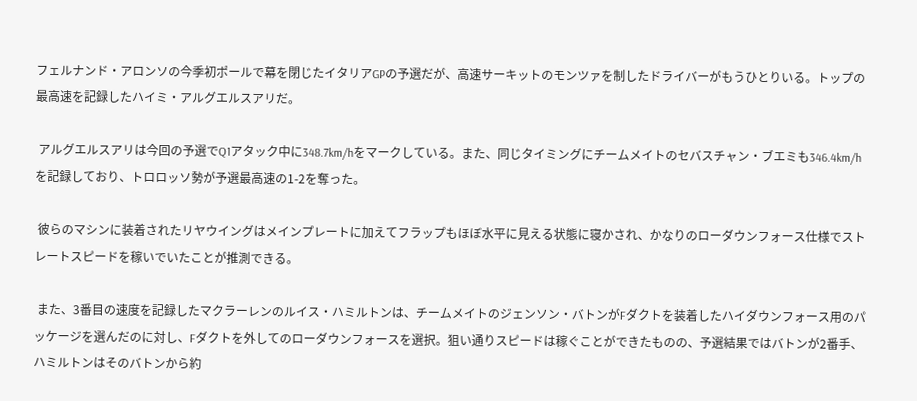フェルナンド・アロンソの今季初ポールで幕を閉じたイタリアGPの予選だが、高速サーキットのモンツァを制したドライバーがもうひとりいる。トップの最高速を記録したハイミ・アルグエルスアリだ。

 アルグエルスアリは今回の予選でQ1アタック中に348.7km/hをマークしている。また、同じタイミングにチームメイトのセバスチャン・ブエミも346.4km/hを記録しており、トロロッソ勢が予選最高速の1-2を奪った。

 彼らのマシンに装着されたリヤウイングはメインプレートに加えてフラップもほぼ水平に見える状態に寝かされ、かなりのローダウンフォース仕様でストレートスピードを稼いでいたことが推測できる。

 また、3番目の速度を記録したマクラーレンのルイス・ハミルトンは、チームメイトのジェンソン・バトンがFダクトを装着したハイダウンフォース用のパッケージを選んだのに対し、Fダクトを外してのローダウンフォースを選択。狙い通りスピードは稼ぐことができたものの、予選結果ではバトンが2番手、ハミルトンはそのバトンから約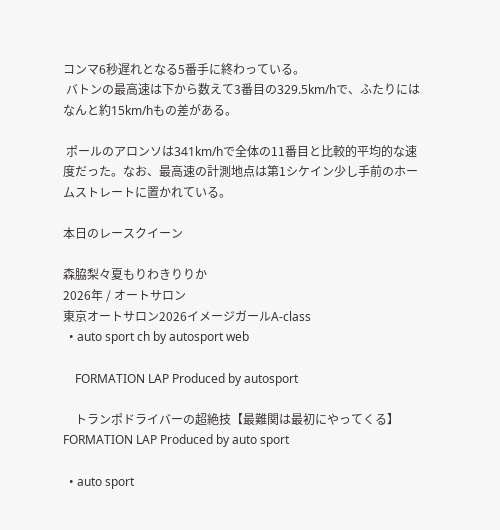コンマ6秒遅れとなる5番手に終わっている。
 バトンの最高速は下から数えて3番目の329.5km/hで、ふたりにはなんと約15km/hもの差がある。

 ポールのアロンソは341km/hで全体の11番目と比較的平均的な速度だった。なお、最高速の計測地点は第1シケイン少し手前のホームストレートに置かれている。

本日のレースクイーン

森脇梨々夏もりわきりりか
2026年 / オートサロン
東京オートサロン2026イメージガールA-class
  • auto sport ch by autosport web

    FORMATION LAP Produced by autosport

    トランポドライバーの超絶技【最難関は最初にやってくる】FORMATION LAP Produced by auto sport

  • auto sport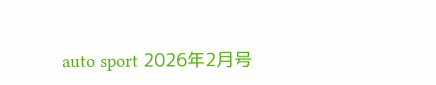auto sport 2026年2月号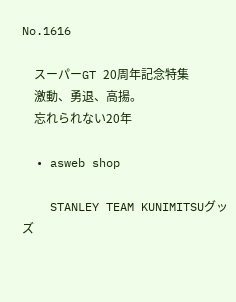No.1616

    スーパーGT 20周年記念特集
    激動、勇退、高揚。
    忘れられない20年

  • asweb shop

    STANLEY TEAM KUNIMITSUグッズ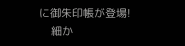に御朱印帳が登場!
    細か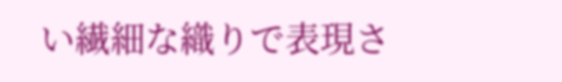い繊細な織りで表現さ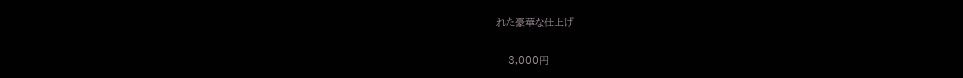れた豪華な仕上げ

    3,000円